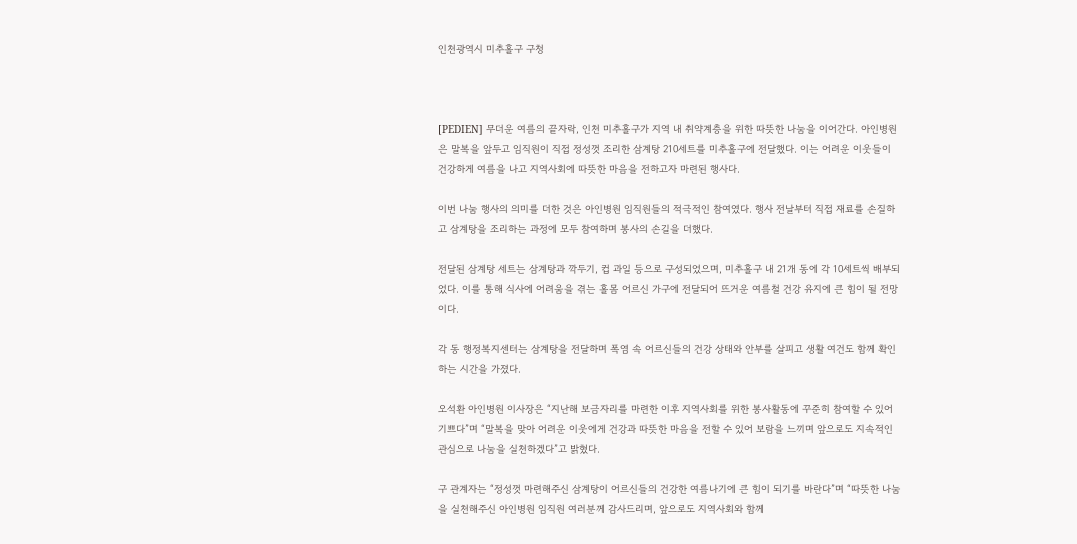인천광역시 미추홀구 구청



[PEDIEN] 무더운 여름의 끝자락, 인천 미추홀구가 지역 내 취약계층을 위한 따뜻한 나눔을 이어간다. 아인병원은 말복을 앞두고 임직원이 직접 정성껏 조리한 삼계탕 210세트를 미추홀구에 전달했다. 이는 어려운 이웃들이 건강하게 여름을 나고 지역사회에 따뜻한 마음을 전하고자 마련된 행사다.

이번 나눔 행사의 의미를 더한 것은 아인병원 임직원들의 적극적인 참여였다. 행사 전날부터 직접 재료를 손질하고 삼계탕을 조리하는 과정에 모두 참여하며 봉사의 손길을 더했다.

전달된 삼계탕 세트는 삼계탕과 깍두기, 컵 과일 등으로 구성되었으며, 미추홀구 내 21개 동에 각 10세트씩 배부되었다. 이를 통해 식사에 어려움을 겪는 홀몸 어르신 가구에 전달되어 뜨거운 여름철 건강 유지에 큰 힘이 될 전망이다.

각 동 행정복지센터는 삼계탕을 전달하며 폭염 속 어르신들의 건강 상태와 안부를 살피고 생활 여건도 함께 확인하는 시간을 가졌다.

오석환 아인병원 이사장은 “지난해 보금자리를 마련한 이후 지역사회를 위한 봉사활동에 꾸준히 참여할 수 있어 기쁘다”며 “말복을 맞아 어려운 이웃에게 건강과 따뜻한 마음을 전할 수 있어 보람을 느끼며 앞으로도 지속적인 관심으로 나눔을 실천하겠다”고 밝혔다.

구 관계자는 “정성껏 마련해주신 삼계탕이 어르신들의 건강한 여름나기에 큰 힘이 되기를 바란다”며 “따뜻한 나눔을 실천해주신 아인병원 임직원 여러분께 감사드리며, 앞으로도 지역사회와 함께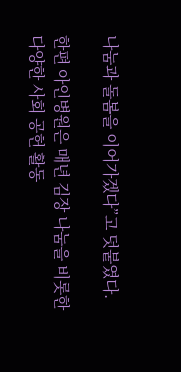나눔과 돌봄을 이어가겠다”고 덧붙였다.

한편 아인병원은 매년 김장 나눔을 비롯한 다양한 사회 공헌 활동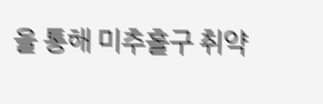을 통해 미추홀구 취약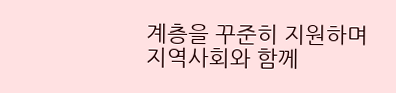계층을 꾸준히 지원하며 지역사회와 함께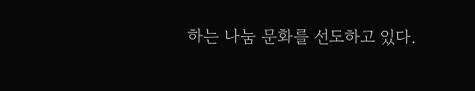하는 나눔 문화를 선도하고 있다.